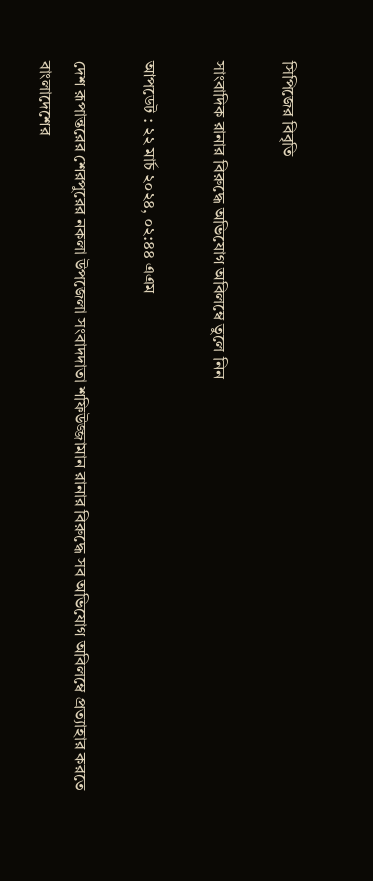সিপিজের বিবৃতি

সাংবাদিক রানার বিরুদ্ধে অভিযোগ অবিলম্বে তুলে নিন

আপডেট : ২২ মার্চ ২০২৪, ০২:৪৪ এএম

দেশ রূপান্তরের শেরপুরের নকলা উপজেলা সংবাদদাতা শফিউজ্জামান রানার বিরুদ্ধে সব অভিযোগ অবিলম্বে প্রত্যাহার করতে বাংলাদেশের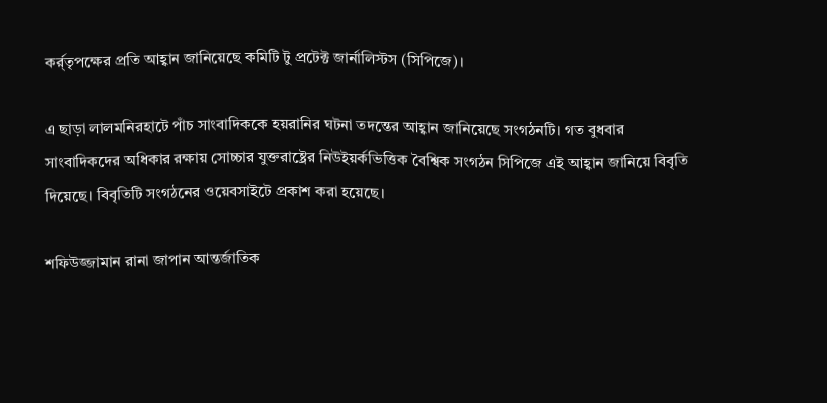কর্র্তৃপক্ষের প্রতি আহ্বান জানিয়েছে কমিটি টু প্রটেক্ট জার্নালিস্টস (সিপিজে)।

এ ছাড়া লালমনিরহাটে পাঁচ সাংবাদিককে হয়রানির ঘটনা তদন্তের আহ্বান জানিয়েছে সংগঠনটি। গত বুধবার সাংবাদিকদের অধিকার রক্ষায় সোচ্চার যুক্তরাষ্ট্রের নিউইয়র্কভিত্তিক বৈশ্বিক সংগঠন সিপিজে এই আহ্বান জানিয়ে বিবৃতি দিয়েছে। বিবৃতিটি সংগঠনের ওয়েবসাইটে প্রকাশ করা হয়েছে।

শফিউজ্জামান রানা জাপান আন্তর্জাতিক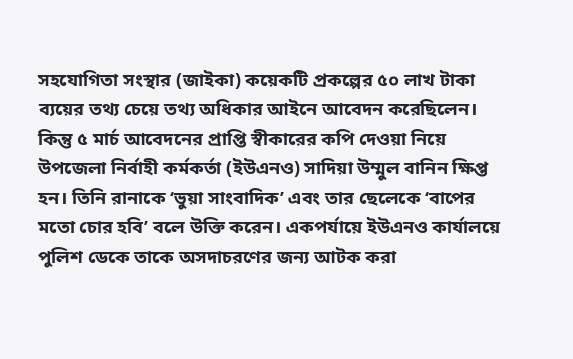সহযোগিতা সংস্থার (জাইকা) কয়েকটি প্রকল্পের ৫০ লাখ টাকা ব্যয়ের তথ্য চেয়ে তথ্য অধিকার আইনে আবেদন করেছিলেন। কিন্তু ৫ মার্চ আবেদনের প্রাপ্তি স্বীকারের কপি দেওয়া নিয়ে উপজেলা নির্বাহী কর্মকর্তা (ইউএনও) সাদিয়া উম্মুল বানিন ক্ষিপ্ত হন। তিনি রানাকে ‘ভুয়া সাংবাদিক’ এবং তার ছেলেকে ‘বাপের মতো চোর হবি’ বলে উক্তি করেন। একপর্যায়ে ইউএনও কার্যালয়ে পুলিশ ডেকে তাকে অসদাচরণের জন্য আটক করা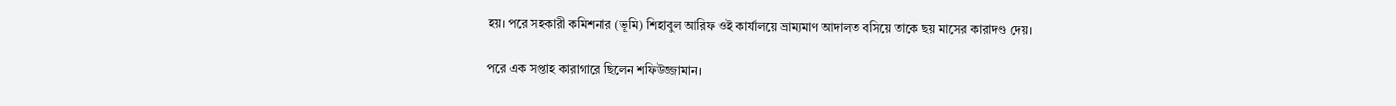হয়। পরে সহকারী কমিশনার (ভূমি) শিহাবুল আরিফ ওই কার্যালয়ে ভ্রাম্যমাণ আদালত বসিয়ে তাকে ছয় মাসের কারাদণ্ড দেয়।

পরে এক সপ্তাহ কারাগারে ছিলেন শফিউজ্জামান।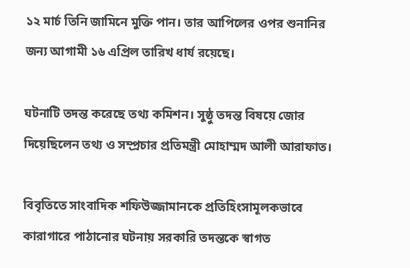১২ মার্চ তিনি জামিনে মুক্তি পান। তার আপিলের ওপর শুনানির জন্য আগামী ১৬ এপ্রিল তারিখ ধার্য রয়েছে।

ঘটনাটি তদন্ত করেছে তথ্য কমিশন। সুষ্ঠু তদন্ত বিষয়ে জোর দিয়েছিলেন তথ্য ও সম্প্রচার প্রতিমন্ত্রী মোহাম্মদ আলী আরাফাত।

বিবৃতিতে সাংবাদিক শফিউজ্জামানকে প্রতিহিংসামূলকভাবে কারাগারে পাঠানোর ঘটনায় সরকারি তদন্তকে স্বাগত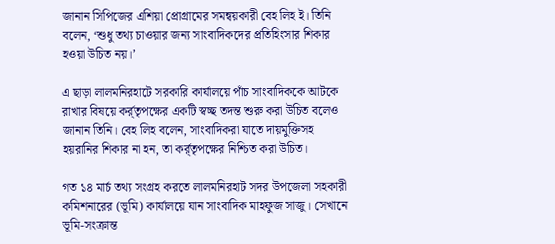জানান সিপিজের এশিয়া প্রোগ্রামের সমন্বয়কারী বেহ লিহ ই। তিনি বলেন, ‘শুধু তথ্য চাওয়ার জন্য সাংবাদিকদের প্রতিহিংসার শিকার হওয়া উচিত নয়।’

এ ছাড়া লালমনিরহাটে সরকারি কার্যালয়ে পাঁচ সাংবাদিককে আটকে রাখার বিষয়ে কর্র্তৃপক্ষের একটি স্বচ্ছ তদন্ত শুরু করা উচিত বলেও জানান তিনি। বেহ লিহ বলেন, সাংবাদিকরা যাতে দায়মুক্তিসহ হয়রানির শিকার না হন, তা কর্র্তৃপক্ষের নিশ্চিত করা উচিত।

গত ১৪ মার্চ তথ্য সংগ্রহ করতে লালমনিরহাট সদর উপজেলা সহকারী কমিশনারের (ভূমি) কার্যালয়ে যান সাংবাদিক মাহফুজ সাজু। সেখানে ভূমি-সংক্রান্ত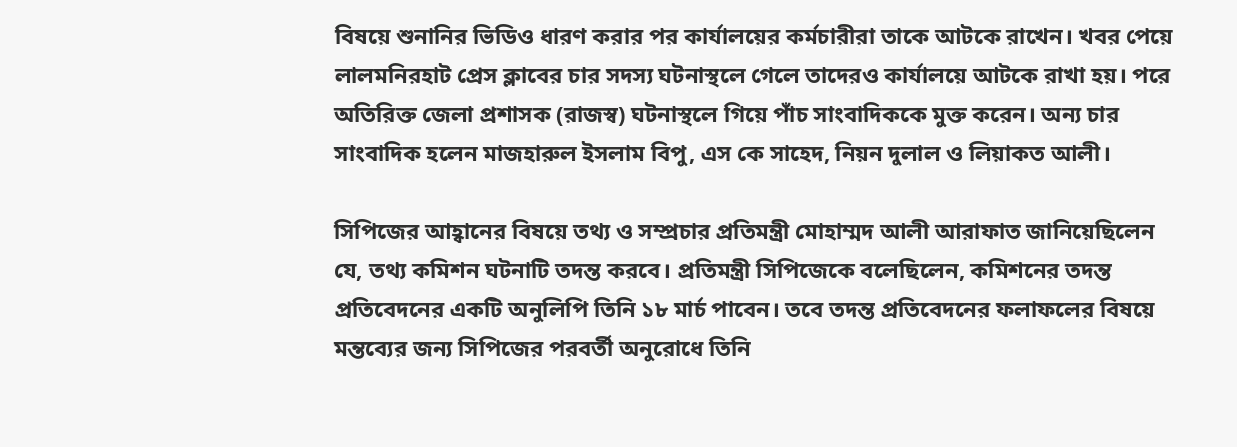বিষয়ে শুনানির ভিডিও ধারণ করার পর কার্যালয়ের কর্মচারীরা তাকে আটকে রাখেন। খবর পেয়ে লালমনিরহাট প্রেস ক্লাবের চার সদস্য ঘটনাস্থলে গেলে তাদেরও কার্যালয়ে আটকে রাখা হয়। পরে অতিরিক্ত জেলা প্রশাসক (রাজস্ব) ঘটনাস্থলে গিয়ে পাঁচ সাংবাদিককে মুক্ত করেন। অন্য চার সাংবাদিক হলেন মাজহারুল ইসলাম বিপু, এস কে সাহেদ, নিয়ন দুলাল ও লিয়াকত আলী।

সিপিজের আহ্বানের বিষয়ে তথ্য ও সম্প্রচার প্রতিমন্ত্রী মোহাম্মদ আলী আরাফাত জানিয়েছিলেন যে, তথ্য কমিশন ঘটনাটি তদন্ত করবে। প্রতিমন্ত্রী সিপিজেকে বলেছিলেন, কমিশনের তদন্ত প্রতিবেদনের একটি অনুলিপি তিনি ১৮ মার্চ পাবেন। তবে তদন্ত প্রতিবেদনের ফলাফলের বিষয়ে মন্তব্যের জন্য সিপিজের পরবর্তী অনুরোধে তিনি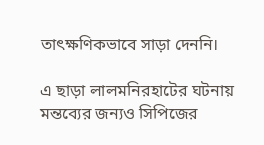তাৎক্ষণিকভাবে সাড়া দেননি।

এ ছাড়া লালমনিরহাটের ঘটনায় মন্তব্যের জন্যও সিপিজের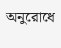অনুরোধে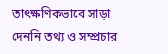তাৎক্ষণিকভাবে সাড়া দেননি তথ্য ও সম্প্রচার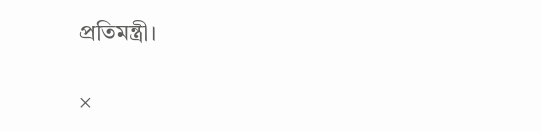প্রতিমন্ত্রী।

×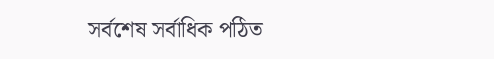সর্বশেষ সর্বাধিক পঠিত